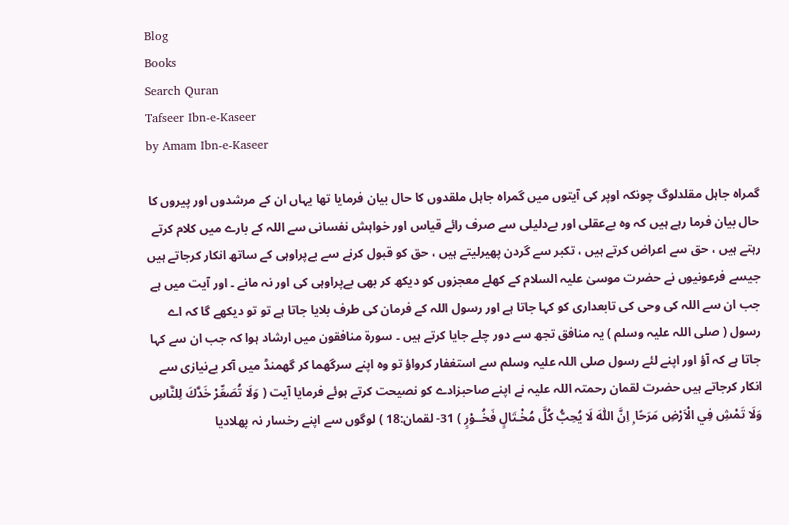Blog
Books
Search Quran
Tafseer Ibn-e-Kaseer
by Amam Ibn-e-Kaseer

گمراہ جاہل مقلدلوگ چونکہ اوپر کی آیتوں میں گمراہ جاہل ملقدوں کا حال بیان فرمایا تھا یہاں ان کے مرشدوں اور پیروں کا حال بیان فرما رہے ہیں کہ وہ بےعقلی اور بےدلیلی سے صرف رائے قیاس اور خواہش نفسانی سے اللہ کے بارے میں کلام کرتے رہتے ہیں ، حق سے اعراض کرتے ہیں ، تکبر سے گردن پھیرلیتے ہیں ، حق کو قبول کرنے سے بےپراوہی کے ساتھ انکار کرجاتے ہیں جیسے فرعونیوں نے حضرت موسیٰ علیہ السلام کے کھلے معجزوں کو دیکھ کر بھی بےپراوہی کی اور نہ مانے ۔ اور آیت میں ہے جب ان سے اللہ کی وحی کی تابعداری کو کہا جاتا ہے اور رسول اللہ کے فرمان کی طرف بلایا جاتا ہے تو تو دیکھے گا کہ اے رسول ( صلی اللہ علیہ وسلم ) یہ منافق تجھ سے دور چلے جایا کرتے ہیں ۔ سورۃ منافقون میں ارشاد ہوا کہ جب ان سے کہا جاتا ہے کہ آؤ اور اپنے لئے رسول صلی اللہ علیہ وسلم سے استغفار کرواؤ تو وہ اپنے سرگھما کر گھمنڈ میں آکر بےنیازی سے انکار کرجاتے ہیں حضرت لقمان رحمتہ اللہ علیہ نے اپنے صاحبزادے کو نصیحت کرتے ہوئے فرمایا آیت ( وَلَا تُصَعِّرْ خَدَّكَ لِلنَّاسِ وَلَا تَمْشِ فِي الْاَرْضِ مَرَحًا ۭ اِنَّ اللّٰهَ لَا يُحِبُّ كُلَّ مُخْـتَالٍ فَخُــوْرٍ ) 31- لقمان:18 ) لوگوں سے اپنے رخسار نہ پھلادیا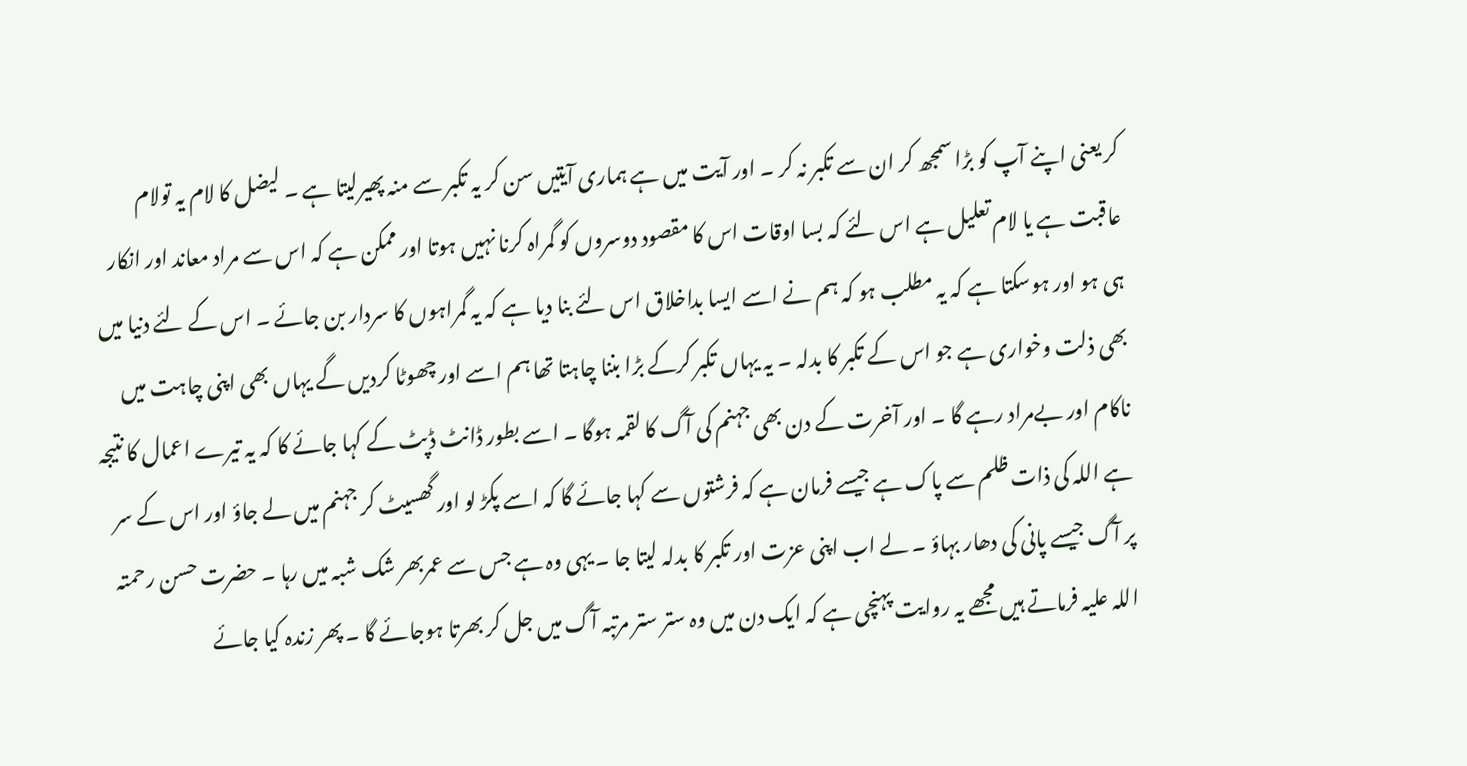کر یعنی اپنے آپ کو بڑا سمجھ کر ان سے تکبر نہ کر ۔ اور آیت میں ہے ہماری آیتیں سن کر یہ تکبر سے منہ پھیرلیتا ہے ۔ لیضل کا لام یہ تولام عاقبت ہے یا لام تعلیل ہے اس لئے کہ بسا اوقات اس کا مقصود دوسروں کو گمراہ کرنا نہیں ہوتا اور ممکن ہے کہ اس سے مراد معاند اور انکار ہی ہو اور ہوسکتا ہے کہ یہ مطلب ہو کہ ہم نے اسے ایسا بداخلاق اس لئے بنا دیا ہے کہ یہ گمراہوں کا سردار بن جائے ۔ اس کے لئے دنیا میں بھی ذلت وخواری ہے جو اس کے تکبر کا بدلہ ۔ یہ یہاں تکبر کرکے بڑا بننا چاہتا تھا ہم اسے اور چھوٹا کردیں گے یہاں بھی اپنی چاہت میں ناکام اور بےمراد رہے گا ۔ اور آخرت کے دن بھی جہنم کی آگ کا لقمہ ہوگا ۔ اسے بطور ڈانٹ ڈپٹ کے کہا جائے کا کہ یہ تیرے اعمال کا نتیجہ ہے اللہ کی ذات ظلم سے پاک ہے جیسے فرمان ہے کہ فرشتوں سے کہا جائے گا کہ اسے پکڑ لو اور گھسیٹ کر جہنم میں لے جاؤ اور اس کے سر پر آگ جیسے پانی کی دھار بہاؤ ۔ لے اب اپنی عزت اور تکبر کا بدلہ لیتا جا ۔ یہی وہ ہے جس سے عمربھر شک شبہ میں رہا ۔ حضرت حسن رحمتہ اللہ علیہ فرماتے ہیں مجھے یہ روایت پہنچی ہے کہ ایک دن میں وہ ستر ستر مرتبہ آگ میں جل کر بھرتا ہوجائے گا ۔ پھر زندہ کیا جائے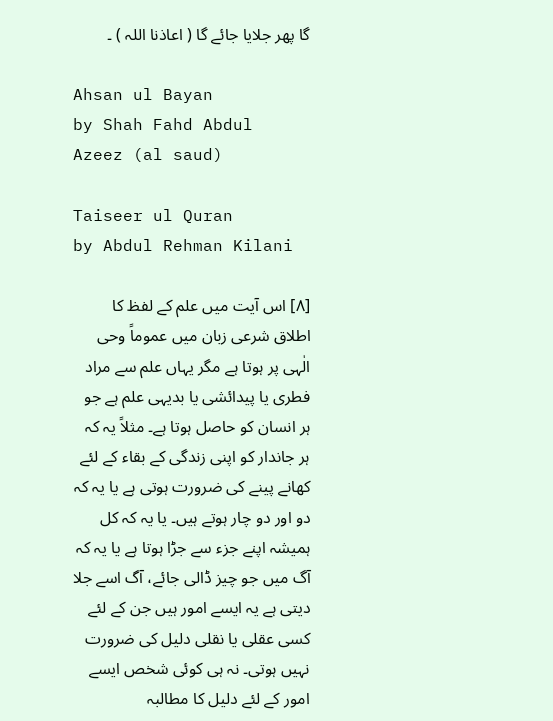گا پھر جلایا جائے گا ( اعاذنا اللہ ) ۔

Ahsan ul Bayan
by Shah Fahd Abdul Azeez (al saud)

Taiseer ul Quran
by Abdul Rehman Kilani

[٨] اس آیت میں علم کے لفظ کا اطلاق شرعی زبان میں عموماً وحی الٰہی پر ہوتا ہے مگر یہاں علم سے مراد فطری یا پیدائشی یا بدیہی علم ہے جو ہر انسان کو حاصل ہوتا ہے۔ مثلاً یہ کہ ہر جاندار کو اپنی زندگی کے بقاء کے لئے کھانے پینے کی ضرورت ہوتی ہے یا یہ کہ دو اور دو چار ہوتے ہیں۔ یا یہ کہ کل ہمیشہ اپنے جزء سے جڑا ہوتا ہے یا یہ کہ آگ میں جو چیز ڈالی جائے، آگ اسے جلا دیتی ہے یہ ایسے امور ہیں جن کے لئے کسی عقلی یا نقلی دلیل کی ضرورت نہیں ہوتی۔ نہ ہی کوئی شخص ایسے امور کے لئے دلیل کا مطالبہ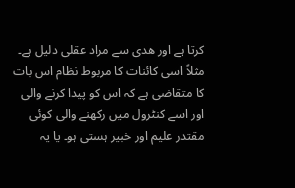کرتا ہے اور ھدی سے مراد عقلی دلیل ہے۔ مثلاً اسی کائنات کا مربوط نظام اس بات کا متقاضی ہے کہ اس کو پیدا کرنے والی اور اسے کنٹرول میں رکھنے والی کوئی مقتدر علیم اور خبیر ہستی ہو۔ یا یہ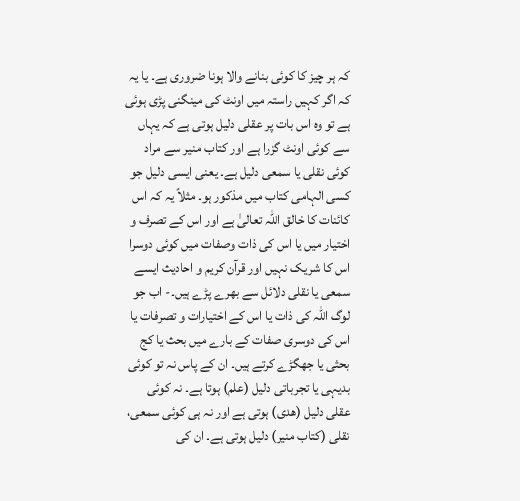کہ ہر چیز کا کوئی بنانے والا ہونا ضروری ہے۔ یا یہ کہ اگر کہیں راستہ میں اونٹ کی مینگنی پڑی ہوئی ہے تو وہ اس بات پر عقلی دلیل ہوتی ہے کہ یہاں سے کوئی اونٹ گزرا ہے اور کتاب منیر سے مراد کوئی نقلی یا سمعی دلیل ہے۔ یعنی ایسی دلیل جو کسی الہامی کتاب میں مذکور ہو۔ مثلاً یہ کہ اس کائنات کا خالق اللہ تعالیٰ ہے اور اس کے تصرف و اختیار میں یا اس کی ذات وصفات میں کوئی دوسرا اس کا شریک نہیں اور قرآن کریم و احادیث ایسے سمعی یا نقلی دلائل سے بھرے پڑے ہیں۔- اب جو لوگ اللہ کی ذات یا اس کے اختیارات و تصرفات یا اس کی دوسری صفات کے بارے میں بحث یا کج بحثی یا جھگڑے کرتے ہیں۔ ان کے پاس نہ تو کوئی بدیہی یا تجرباتی دلیل (علم) ہوتا ہے۔ نہ کوئی عقلی دلیل (ھدی) ہوتی ہے اور نہ ہی کوئی سمعی، نقلی (کتاب منیر) دلیل ہوتی ہے۔ ان کی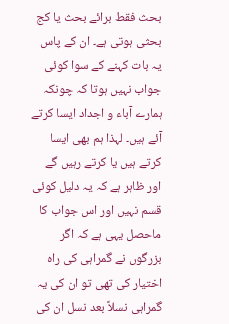بحث فقط برائے بحث یا کج بحثی ہوتی ہے۔ ان کے پاس یہ بات کہنے کے سوا کوئی جواب نہیں ہوتا کہ چونکہ ہمارے آباء و اجداد ایسا کرتے آئے ہیں۔ لہذا ہم بھی ایسا کرتے ہیں یا کرتے رہیں گے اور ظاہر ہے کہ یہ دلیل کوئی قسم نہیں اور اس جواب کا ماحصل یہی ہے کہ اگر بزرگوں نے گمراہی کی راہ اختیار کی تھی تو ان کی یہ گمراہی نسلاً بعد نسل ان کی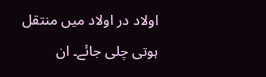اولاد در اولاد میں منتقل ہوتی چلی جائے۔ ان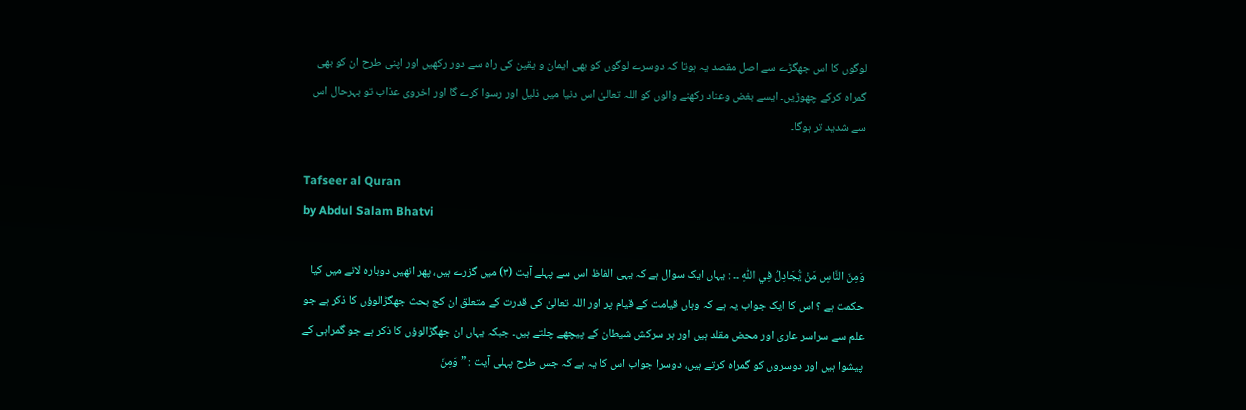لوگوں کا اس جھگڑے سے اصل مقصد یہ ہوتا کہ دوسرے لوگوں کو بھی ایمان و یقین کی راہ سے دور رکھیں اور اپنی طرح ان کو بھی گمراہ کرکے چھوڑیں۔ ایسے بغض وعناد رکھنے والوں کو اللہ تعالیٰ اس دنیا میں ذلیل اور رسوا کرے گا اور اخروی عذاب تو بہرحال اس سے شدید تر ہوگا۔

Tafseer al Quran
by Abdul Salam Bhatvi

وَمِنَ النَّاسِ مَنْ يُّجَادِلُ فِي اللّٰهِ ۔۔ : یہاں ایک سوال ہے کہ یہی الفاظ اس سے پہلے آیت (٣) میں گزرے ہیں، پھر انھیں دوبارہ لانے میں کیا حکمت ہے ؟ اس کا ایک جواب یہ ہے کہ وہاں قیامت کے قیام پر اور اللہ تعالیٰ کی قدرت کے متعلق ان کج بحث جھگڑالوؤں کا ذکر ہے جو علم سے سراسر عاری اور محض مقلد ہیں اور ہر سرکش شیطان کے پیچھے چلتے ہیں۔ جبکہ یہاں ان جھگڑالوؤں کا ذکر ہے جو گمراہی کے پیشوا ہیں اور دوسروں کو گمراہ کرتے ہیں، دوسرا جواب اس کا یہ ہے کہ جس طرح پہلی آیت : ” وَمِنَ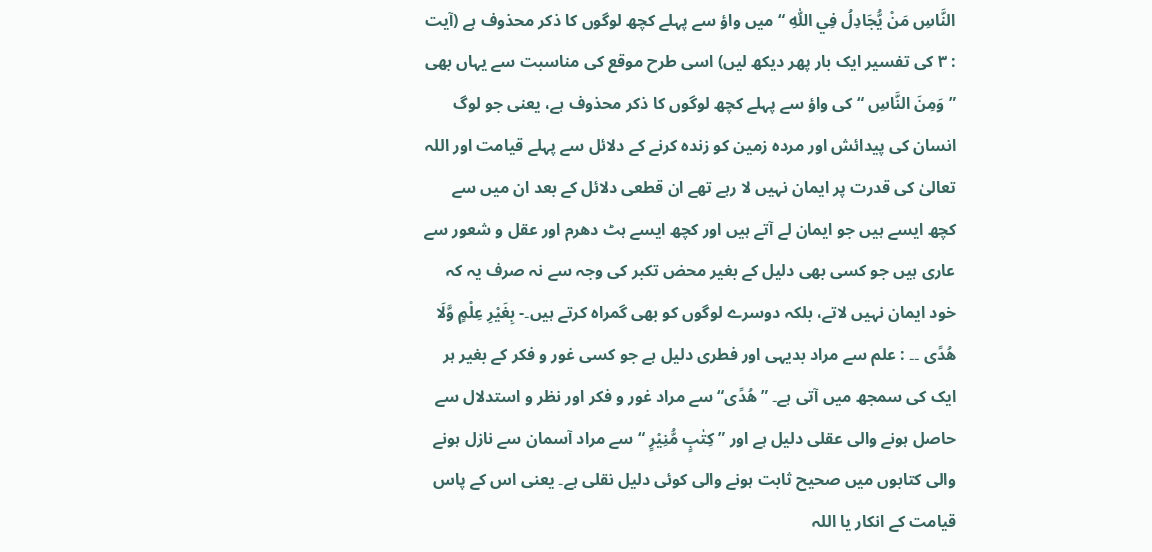النَّاسِ مَنْ يُّجَادِلُ فِي اللّٰهِ “ میں واؤ سے پہلے کچھ لوگوں کا ذکر محذوف ہے (آیت : ٣ کی تفسیر ایک بار پھر دیکھ لیں) اسی طرح موقع کی مناسبت سے یہاں بھی ” وَمِنَ النَّاسِ “ کی واؤ سے پہلے کچھ لوگوں کا ذکر محذوف ہے، یعنی جو لوگ انسان کی پیدائش اور مردہ زمین کو زندہ کرنے کے دلائل سے پہلے قیامت اور اللہ تعالیٰ کی قدرت پر ایمان نہیں لا رہے تھے ان قطعی دلائل کے بعد ان میں سے کچھ ایسے ہیں جو ایمان لے آتے ہیں اور کچھ ایسے ہٹ دھرم اور عقل و شعور سے عاری ہیں جو کسی بھی دلیل کے بغیر محض تکبر کی وجہ سے نہ صرف یہ کہ خود ایمان نہیں لاتے، بلکہ دوسرے لوگوں کو بھی گمراہ کرتے ہیں۔- بِغَيْرِ عِلْمٍ وَّلَا هُدًى ۔۔ : علم سے مراد بدیہی اور فطری دلیل ہے جو کسی غور و فکر کے بغیر ہر ایک کی سمجھ میں آتی ہے۔ ” هُدًى“ سے مراد غور و فکر اور نظر و استدلال سے حاصل ہونے والی عقلی دلیل ہے اور ” كِتٰبٍ مُّنِيْرٍ “ سے مراد آسمان سے نازل ہونے والی کتابوں میں صحیح ثابت ہونے والی کوئی دلیل نقلی ہے۔ یعنی اس کے پاس قیامت کے انکار یا اللہ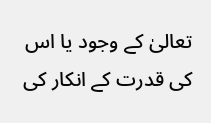تعالیٰ کے وجود یا اس کی قدرت کے انکار کی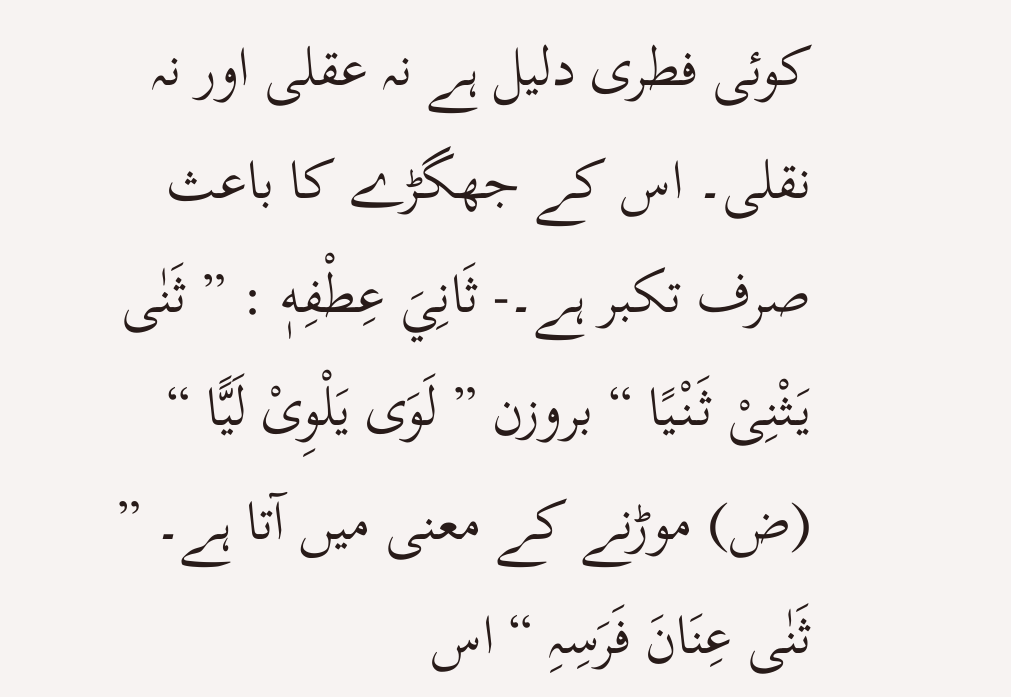کوئی فطری دلیل ہے نہ عقلی اور نہ نقلی۔ اس کے جھگڑے کا باعث صرف تکبر ہے۔- ثَانِيَ عِطْفِهٖ : ” ثَنٰی یَثْنِیْ ثَنْیًا “ بروزن ” لَوَی یَلْوِیْ لَیًّا “ (ض) موڑنے کے معنی میں آتا ہے۔ ” ثَنٰی عِنَانَ فَرَسِہِ “ اس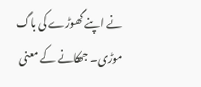نے اپنے گھوڑے کی باگ موڑی۔ جھکانے کے معنی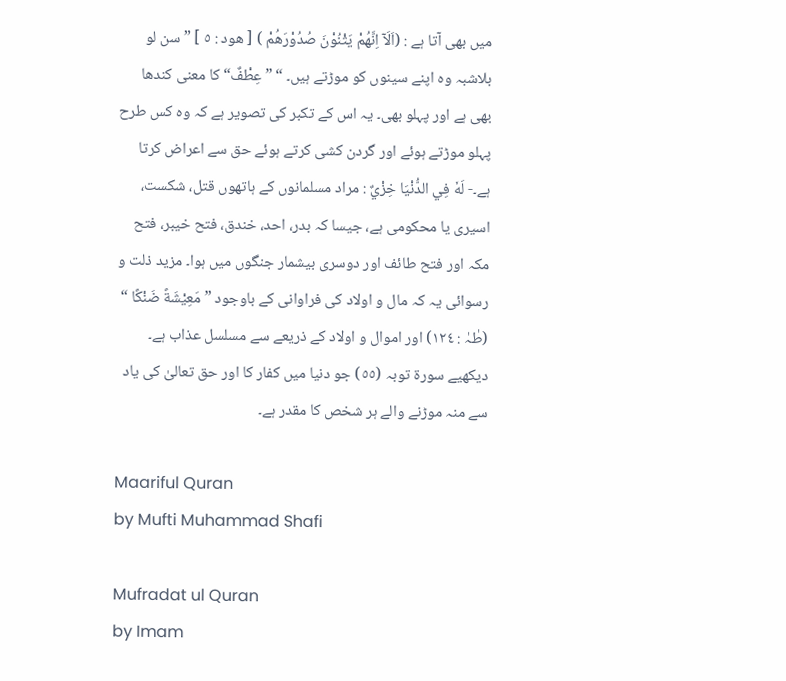میں بھی آتا ہے : (اَلَآ اِنَّھُمْ يَثْنُوْنَ صُدُوْرَھُمْ ) [ ھود : ٥ ] ” سن لو بلاشبہ وہ اپنے سینوں کو موڑتے ہیں۔ “ ” عِطْفٌ“ کا معنی کندھا بھی ہے اور پہلو بھی۔ یہ اس کے تکبر کی تصویر ہے کہ وہ کس طرح پہلو موڑتے ہوئے اور گردن کشی کرتے ہوئے حق سے اعراض کرتا ہے۔- لَهٗ فِي الدُّنْيَا خِزْيٌ : مراد مسلمانوں کے ہاتھوں قتل، شکست، اسیری یا محکومی ہے، جیسا کہ بدر، احد، خندق، فتح خیبر، فتح مکہ اور فتح طائف اور دوسری بیشمار جنگوں میں ہوا۔ مزید ذلت و رسوائی یہ کہ مال و اولاد کی فراوانی کے باوجود ” مَعِيْشَةً ضَنْكًا “ (طٰہٰ : ١٢٤) اور اموال و اولاد کے ذریعے سے مسلسل عذاب ہے۔ دیکھیے سورة توبہ (٥٥) جو دنیا میں کفار کا اور حق تعالیٰ کی یاد سے منہ موڑنے والے ہر شخص کا مقدر ہے۔

Maariful Quran
by Mufti Muhammad Shafi

Mufradat ul Quran
by Imam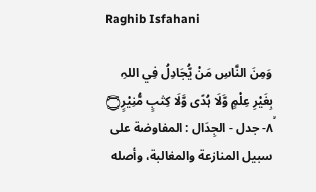Raghib Isfahani

وَمِنَ النَّاسِ مَنْ يُّجَادِلُ فِي اللہِ بِغَيْرِ عِلْمٍ وَّلَا ہُدًى وَّلَا كِتٰبٍ مُّنِيْرٍ۝ ٨ۙ- جدل - الجِدَال : المفاوضة علی سبیل المنازعة والمغالبة، وأصله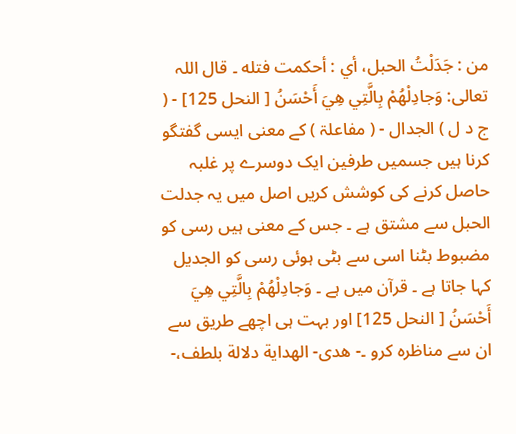من : جَدَلْتُ الحبل، أي : أحكمت فتله ۔ قال اللہ تعالی: وَجادِلْهُمْ بِالَّتِي هِيَ أَحْسَنُ [ النحل 125] - ( ج د ل ) الجدال - ( مفاعلۃ ) کے معنی ایسی گفتگو کرنا ہیں جسمیں طرفین ایک دوسرے پر غلبہ حاصل کرنے کی کوشش کریں اصل میں یہ جدلت الحبل سے مشتق ہے ۔ جس کے معنی ہیں رسی کو مضبوط بٹنا اسی سے بٹی ہوئی رسی کو الجدیل کہا جاتا ہے ۔ قرآن میں ہے ۔ وَجادِلْهُمْ بِالَّتِي هِيَ أَحْسَنُ [ النحل 125] اور بہت ہی اچھے طریق سے ان سے مناظرہ کرو ۔- هدى- الهداية دلالة بلطف،-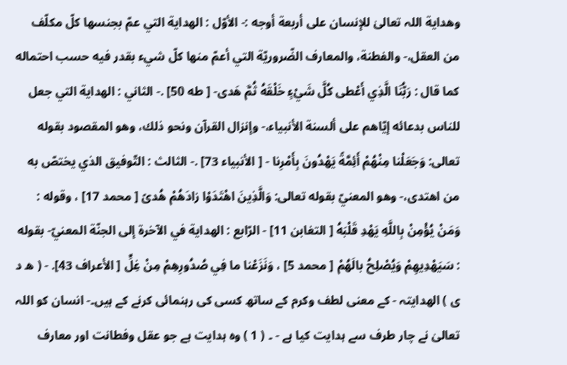وهداية اللہ تعالیٰ للإنسان علی أربعة أوجه :- الأوّل : الهداية التي عمّ بجنسها كلّ مكلّف من العقل،- والفطنة، والمعارف الضّروريّة التي أعمّ منها كلّ شيء بقدر فيه حسب احتماله كما قال : رَبُّنَا الَّذِي أَعْطى كُلَّ شَيْءٍ خَلْقَهُ ثُمَّ هَدى- [ طه 50] .- الثاني : الهداية التي جعل للناس بدعائه إيّاهم علی ألسنة الأنبیاء،- وإنزال القرآن ونحو ذلك، وهو المقصود بقوله تعالی: وَجَعَلْنا مِنْهُمْ أَئِمَّةً يَهْدُونَ بِأَمْرِنا - [ الأنبیاء 73] .- الثالث : التّوفیق الذي يختصّ به من اهتدی،- وهو المعنيّ بقوله تعالی: وَالَّذِينَ اهْتَدَوْا زادَهُمْ هُدىً [ محمد 17] ، وقوله : وَمَنْ يُؤْمِنْ بِاللَّهِ يَهْدِ قَلْبَهُ [ التغابن 11] - الرّابع : الهداية في الآخرة إلى الجنّة المعنيّ- بقوله : سَيَهْدِيهِمْ وَيُصْلِحُ بالَهُمْ [ محمد 5] ، وَنَزَعْنا ما فِي صُدُورِهِمْ مِنْ غِلٍّ [ الأعراف 43]. - ( ھ د ی ) الھدایتہ - کے معنی لطف وکرم کے ساتھ کسی کی رہنمائی کرنے کے ہیں۔- انسان کو اللہ تعالیٰ نے چار طرف سے ہدایت کیا ہے - ۔ ( 1 ) وہ ہدایت ہے جو عقل وفطانت اور معارف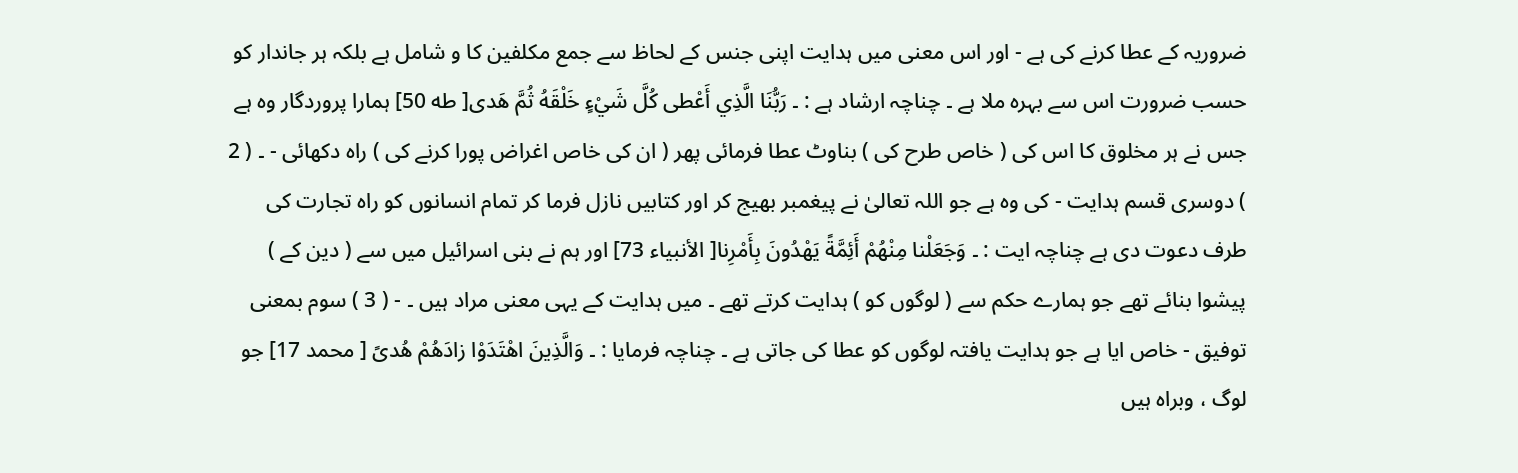ضروریہ کے عطا کرنے کی ہے - اور اس معنی میں ہدایت اپنی جنس کے لحاظ سے جمع مکلفین کا و شامل ہے بلکہ ہر جاندار کو حسب ضرورت اس سے بہرہ ملا ہے ۔ چناچہ ارشاد ہے : ۔ رَبُّنَا الَّذِي أَعْطى كُلَّ شَيْءٍ خَلْقَهُ ثُمَّ هَدى[ طه 50] ہمارا پروردگار وہ ہے جس نے ہر مخلوق کا اس کی ( خاص طرح کی ) بناوٹ عطا فرمائی پھر ( ان کی خاص اغراض پورا کرنے کی ) راہ دکھائی - ۔ ( 2 ) دوسری قسم ہدایت - کی وہ ہے جو اللہ تعالیٰ نے پیغمبر بھیج کر اور کتابیں نازل فرما کر تمام انسانوں کو راہ تجارت کی طرف دعوت دی ہے چناچہ ایت : ۔ وَجَعَلْنا مِنْهُمْ أَئِمَّةً يَهْدُونَ بِأَمْرِنا[ الأنبیاء 73] اور ہم نے بنی اسرائیل میں سے ( دین کے ) پیشوا بنائے تھے جو ہمارے حکم سے ( لوگوں کو ) ہدایت کرتے تھے ۔ میں ہدایت کے یہی معنی مراد ہیں ۔ - ( 3 ) سوم بمعنی توفیق - خاص ایا ہے جو ہدایت یافتہ لوگوں کو عطا کی جاتی ہے ۔ چناچہ فرمایا : ۔ وَالَّذِينَ اهْتَدَوْا زادَهُمْ هُدىً [ محمد 17] جو لوگ ، وبراہ ہیں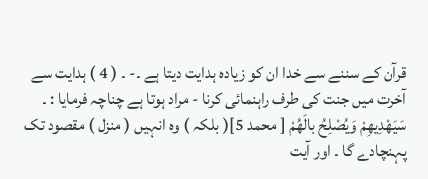قرآن کے سننے سے خدا ان کو زیادہ ہدایت دیتا ہے ۔- ۔ ( 4 ) ہدایت سے آخرت میں جنت کی طرف راہنمائی کرنا - مراد ہوتا ہے چناچہ فرمایا : ۔ سَيَهْدِيهِمْ وَيُصْلِحُ بالَهُمْ [ محمد 5]( بلکہ ) وہ انہیں ( منزل ) مقصود تک پہنچادے گا ۔ اور آیت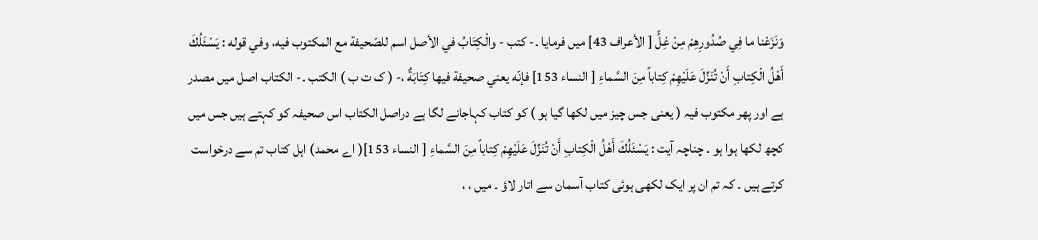وَنَزَعْنا ما فِي صُدُورِهِمْ مِنْ غِلٍّ [ الأعراف 43] میں فرمایا ۔- كتب - والْكِتَابُ في الأصل اسم للصّحيفة مع المکتوب فيه، وفي قوله : يَسْئَلُكَ أَهْلُ الْكِتابِ أَنْ تُنَزِّلَ عَلَيْهِمْ كِتاباً مِنَ السَّماءِ [ النساء 153] فإنّه يعني صحیفة فيها كِتَابَةٌ ،- ( ک ت ب ) الکتب ۔- الکتاب اصل میں مصدر ہے اور پھر مکتوب فیہ ( یعنی جس چیز میں لکھا گیا ہو ) کو کتاب کہاجانے لگا ہے دراصل الکتاب اس صحیفہ کو کہتے ہیں جس میں کچھ لکھا ہوا ہو ۔ چناچہ آیت : يَسْئَلُكَ أَهْلُ الْكِتابِ أَنْ تُنَزِّلَ عَلَيْهِمْ كِتاباً مِنَ السَّماءِ [ النساء 153]( اے محمد) اہل کتاب تم سے درخواست کرتے ہیں ۔ کہ تم ان پر ایک لکھی ہوئی کتاب آسمان سے اتار لاؤ ۔ میں ، ،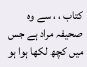کتاب ، ، سے وہ صحیفہ مراد ہے جس میں کچھ لکھا ہوا ہو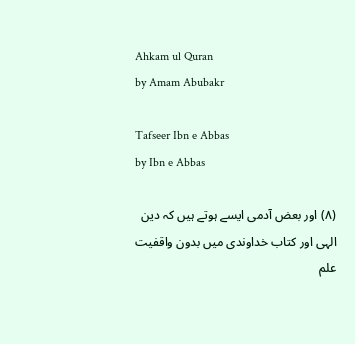Ahkam ul Quran
by Amam Abubakr

Tafseer Ibn e Abbas
by Ibn e Abbas

(٨) اور بعض آدمی ایسے ہوتے ہیں کہ دین الہی اور کتاب خداوندی میں بدون واقفیت علم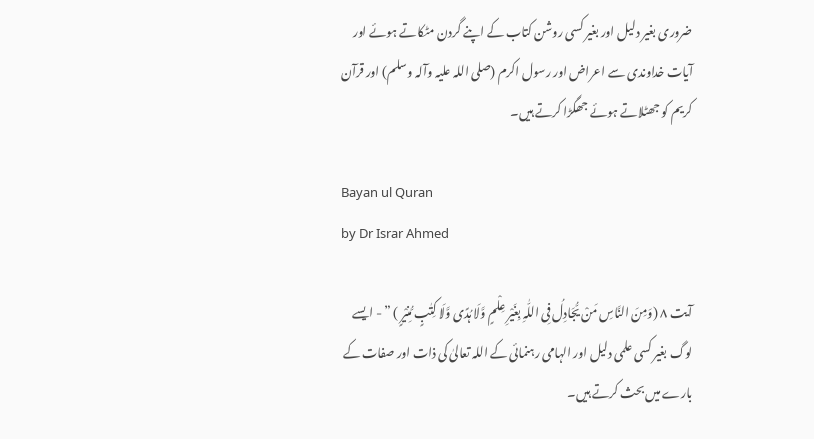ضروری بغیر دلیل اور بغیر کسی روشن کتاب کے اپنے گردن مٹکاتے ہوئے اور آیات خداوندی سے اعراض اور رسول اکرم (صلی اللہ علیہ وآلہ وسلم) اور قرآن کریم کو جھٹلاتے ہوئے جھگڑا کرتے ہیں۔

Bayan ul Quran
by Dr Israr Ahmed

آیت ٨ (وَمِنَ النَّاسِ مَنْ یُّجَادِلُ فِی اللّٰہِ بِغَیْرِ عِلْمٍ وَّلَا ہُدًی وَّلَا کِتٰبٍ مُّنِیْرٍ ) ” - ایسے لوگ بغیر کسی علمی دلیل اور الہامی رہنمائی کے اللہ تعالیٰ کی ذات اور صفات کے بارے میں بحث کرتے ہیں۔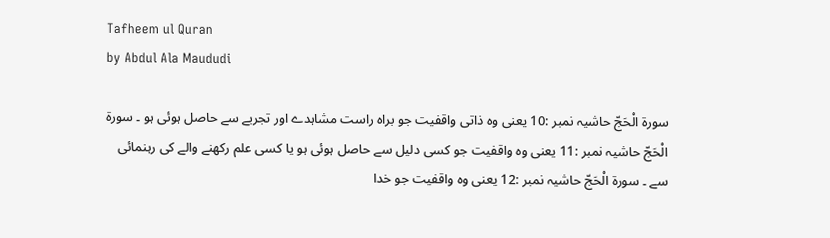Tafheem ul Quran
by Abdul Ala Maududi

سورة الْحَجّ حاشیہ نمبر :10 یعنی وہ ذاتی واقفیت جو براہ راست مشاہدے اور تجربے سے حاصل ہوئی ہو ۔ سورة الْحَجّ حاشیہ نمبر :11 یعنی وہ واقفیت جو کسی دلیل سے حاصل ہوئی ہو یا کسی علم رکھنے والے کی رہنمائی سے ۔ سورة الْحَجّ حاشیہ نمبر :12 یعنی وہ واقفیت جو خدا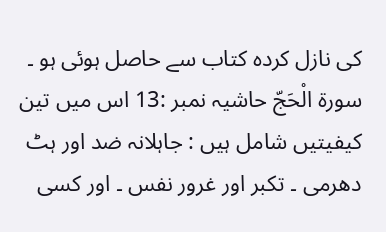کی نازل کردہ کتاب سے حاصل ہوئی ہو ۔ سورة الْحَجّ حاشیہ نمبر :13 اس میں تین کیفیتیں شامل ہیں : جاہلانہ ضد اور ہٹ دھرمی ۔ تکبر اور غرور نفس ۔ اور کسی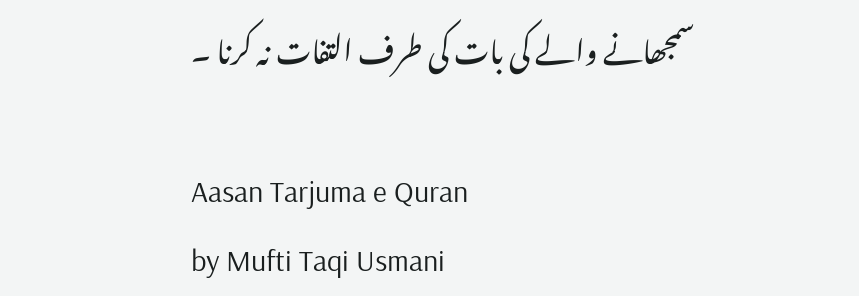سمجھانے والے کی بات کی طرف التفات نہ کرنا ۔

Aasan Tarjuma e Quran
by Mufti Taqi Usmani